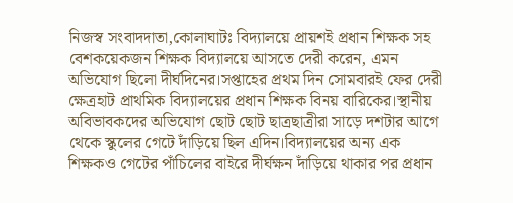নিজস্ব সংবাদদাতা,কোলাঘাটঃ বিদ্যালয়ে প্রায়শই প্রধান শিক্ষক সহ বেশকয়েকজন শিক্ষক বিদ্যালয়ে আসতে দেরী করেন, এমন অভিযোগ ছিলো দীর্ঘদিনের।সপ্তাহের প্রথম দিন সোমবারই ফের দেরী ক্ষেত্রহাট প্রাথমিক বিদ্যালয়ের প্রধান শিক্ষক বিনয় বারিকের।স্থানীয় অবিভাবকদের অভিযোগ ছোট ছোট ছাত্রছাত্রীরা সাড়ে দশটার আগে থেকে স্কুলের গেটে দাঁড়িয়ে ছিল এদিন।বিদ্যালয়ের অন্য এক শিক্ষকও গেটের পাঁচিলের বাইরে দীর্ঘক্ষন দাঁড়িয়ে থাকার পর প্রধান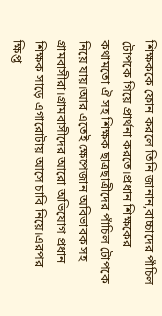শিক্ষককে ফোন করলে তিনি জানান,বাচ্চাদের পাঁচিল টোপকে গিয়ে প্রার্থনা করতে।প্রধান শিক্ষকের কথামতো ঐ সহ শিক্ষক ছাত্রছাত্রীদের পাঁচিল টোপকে নিয়ে যায়।আর এতেই ক্ষেপেজান অবিভাবক সহ গ্রামবাসীরা।গ্রামবাসীদের আরো অভিযোগ প্রধান শিক্ষক সাড়ে এগারোটায় আসে চাবি নিয়ে।এরপর ক্ষিপ্ত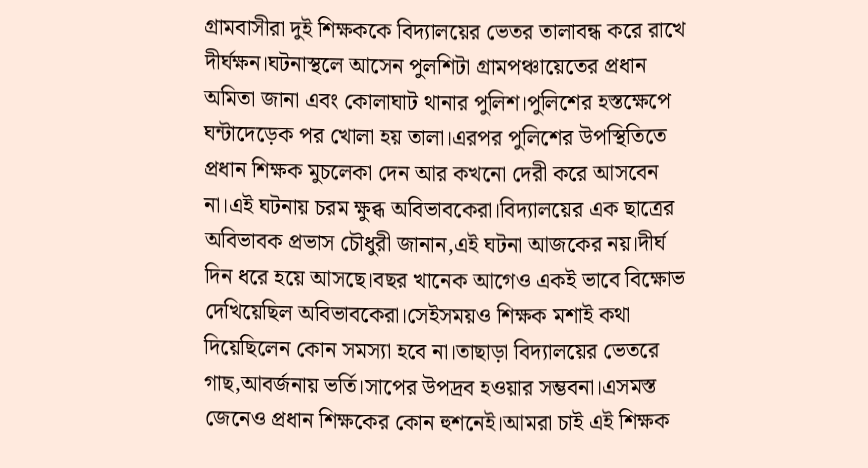গ্রামবাসীরা দুই শিক্ষককে বিদ্যালয়ের ভেতর তালাবন্ধ করে রাখে দীর্ঘক্ষন।ঘটনাস্থলে আসেন পুলশিটা গ্রামপঞ্চায়েতের প্রধান অমিতা জানা এবং কোলাঘাট থানার পুলিশ।পুলিশের হস্তক্ষেপে ঘন্টাদেড়েক পর খোলা হয় তালা।এরপর পুলিশের উপস্থিতিতে প্রধান শিক্ষক মুচলেকা দেন আর কখনো দেরী করে আসবেন না।এই ঘটনায় চরম ক্ষুব্ধ অবিভাবকেরা।বিদ্যালয়ের এক ছাত্রের অবিভাবক প্রভাস চৌধুরী জানান,এই ঘটনা আজকের নয়।দীর্ঘ দিন ধরে হয়ে আসছে।বছর খানেক আগেও একই ভাবে বিক্ষোভ দেখিয়েছিল অবিভাবকেরা।সেইসময়ও শিক্ষক মশাই কথা দিয়েছিলেন কোন সমস্যা হবে না।তাছাড়া বিদ্যালয়ের ভেতরে গাছ,আবর্জনায় ভর্তি।সাপের উপদ্রব হওয়ার সম্ভবনা।এসমস্ত জেনেও প্রধান শিক্ষকের কোন হুশনেই।আমরা চাই এই শিক্ষক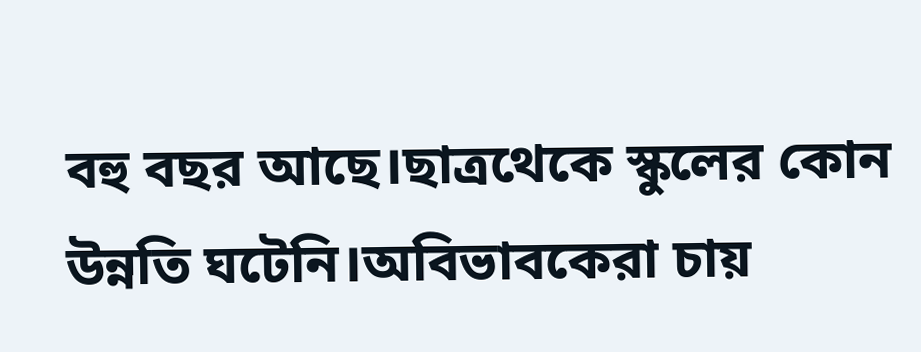বহু বছর আছে।ছাত্রথেকে স্কুলের কোন উন্নতি ঘটেনি।অবিভাবকেরা চায়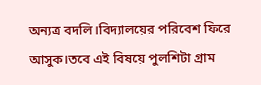অন্যত্র বদলি।বিদ্যালয়ের পরিবেশ ফিরে আসুক।তবে এই বিষয়ে পুলশিটা গ্রাম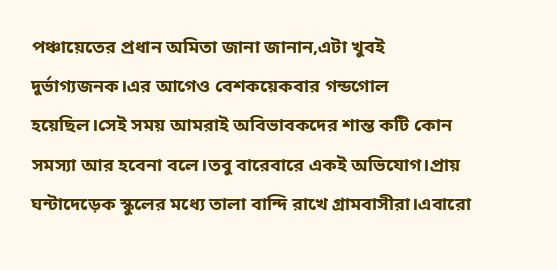পঞ্চায়েতের প্রধান অমিতা জানা জানান,এটা খুবই দুর্ভাগ্যজনক।এর আগেও বেশকয়েকবার গন্ডগোল হয়েছিল।সেই সময় আমরাই অবিভাবকদের শান্ত কটি কোন সমস্যা আর হবেনা বলে।তবু বারেবারে একই অভিযোগ।প্রায় ঘন্টাদেড়েক স্কুলের মধ্যে তালা বান্দি রাখে গ্রামবাসীরা।এবারো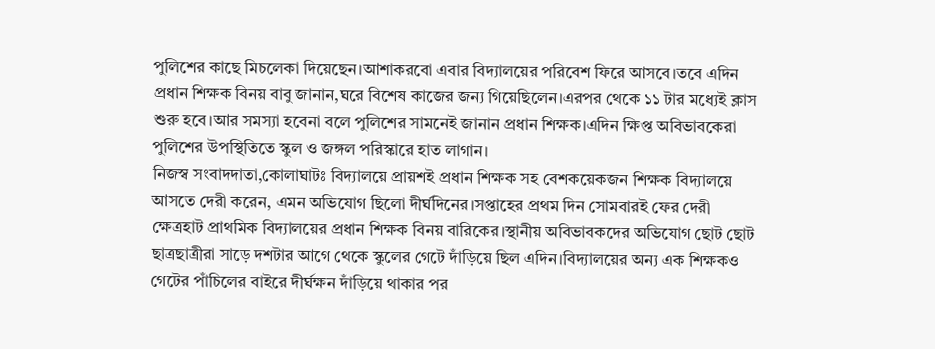পুলিশের কাছে মিচলেকা দিয়েছেন।আশাকরবো এবার বিদ্যালয়ের পরিবেশ ফিরে আসবে।তবে এদিন প্রধান শিক্ষক বিনয় বাবু জানান,ঘরে বিশেষ কাজের জন্য গিয়েছিলেন।এরপর থেকে ১১ টার মধ্যেই ক্লাস শুরু হবে।আর সমস্যা হবেনা বলে পুলিশের সামনেই জানান প্রধান শিক্ষক।এদিন ক্ষিপ্ত অবিভাবকেরা পুলিশের উপস্থিতিতে স্কুল ও জঙ্গল পরিস্কারে হাত লাগান।
নিজস্ব সংবাদদাতা,কোলাঘাটঃ বিদ্যালয়ে প্রায়শই প্রধান শিক্ষক সহ বেশকয়েকজন শিক্ষক বিদ্যালয়ে আসতে দেরী করেন, এমন অভিযোগ ছিলো দীর্ঘদিনের।সপ্তাহের প্রথম দিন সোমবারই ফের দেরী ক্ষেত্রহাট প্রাথমিক বিদ্যালয়ের প্রধান শিক্ষক বিনয় বারিকের।স্থানীয় অবিভাবকদের অভিযোগ ছোট ছোট ছাত্রছাত্রীরা সাড়ে দশটার আগে থেকে স্কুলের গেটে দাঁড়িয়ে ছিল এদিন।বিদ্যালয়ের অন্য এক শিক্ষকও গেটের পাঁচিলের বাইরে দীর্ঘক্ষন দাঁড়িয়ে থাকার পর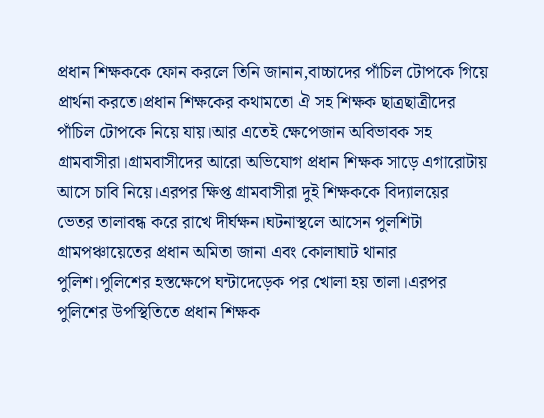প্রধান শিক্ষককে ফোন করলে তিনি জানান,বাচ্চাদের পাঁচিল টোপকে গিয়ে প্রার্থনা করতে।প্রধান শিক্ষকের কথামতো ঐ সহ শিক্ষক ছাত্রছাত্রীদের পাঁচিল টোপকে নিয়ে যায়।আর এতেই ক্ষেপেজান অবিভাবক সহ গ্রামবাসীরা।গ্রামবাসীদের আরো অভিযোগ প্রধান শিক্ষক সাড়ে এগারোটায় আসে চাবি নিয়ে।এরপর ক্ষিপ্ত গ্রামবাসীরা দুই শিক্ষককে বিদ্যালয়ের ভেতর তালাবন্ধ করে রাখে দীর্ঘক্ষন।ঘটনাস্থলে আসেন পুলশিটা গ্রামপঞ্চায়েতের প্রধান অমিতা জানা এবং কোলাঘাট থানার পুলিশ।পুলিশের হস্তক্ষেপে ঘন্টাদেড়েক পর খোলা হয় তালা।এরপর পুলিশের উপস্থিতিতে প্রধান শিক্ষক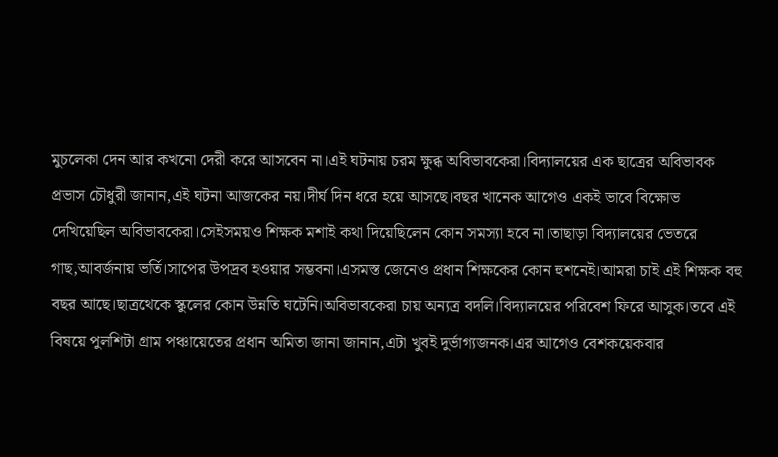মুচলেকা দেন আর কখনো দেরী করে আসবেন না।এই ঘটনায় চরম ক্ষুব্ধ অবিভাবকেরা।বিদ্যালয়ের এক ছাত্রের অবিভাবক প্রভাস চৌধুরী জানান,এই ঘটনা আজকের নয়।দীর্ঘ দিন ধরে হয়ে আসছে।বছর খানেক আগেও একই ভাবে বিক্ষোভ দেখিয়েছিল অবিভাবকেরা।সেইসময়ও শিক্ষক মশাই কথা দিয়েছিলেন কোন সমস্যা হবে না।তাছাড়া বিদ্যালয়ের ভেতরে গাছ,আবর্জনায় ভর্তি।সাপের উপদ্রব হওয়ার সম্ভবনা।এসমস্ত জেনেও প্রধান শিক্ষকের কোন হুশনেই।আমরা চাই এই শিক্ষক বহু বছর আছে।ছাত্রথেকে স্কুলের কোন উন্নতি ঘটেনি।অবিভাবকেরা চায় অন্যত্র বদলি।বিদ্যালয়ের পরিবেশ ফিরে আসুক।তবে এই বিষয়ে পুলশিটা গ্রাম পঞ্চায়েতের প্রধান অমিতা জানা জানান,এটা খুবই দুর্ভাগ্যজনক।এর আগেও বেশকয়েকবার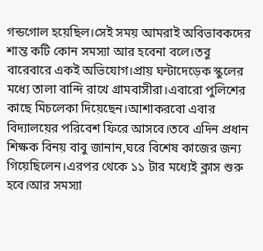গন্ডগোল হয়েছিল।সেই সময় আমরাই অবিভাবকদের শান্ত কটি কোন সমস্যা আর হবেনা বলে।তবু বারেবারে একই অভিযোগ।প্রায় ঘন্টাদেড়েক স্কুলের মধ্যে তালা বান্দি রাখে গ্রামবাসীরা।এবারো পুলিশের কাছে মিচলেকা দিয়েছেন।আশাকরবো এবার বিদ্যালয়ের পরিবেশ ফিরে আসবে।তবে এদিন প্রধান শিক্ষক বিনয় বাবু জানান,ঘরে বিশেষ কাজের জন্য গিয়েছিলেন।এরপর থেকে ১১ টার মধ্যেই ক্লাস শুরু হবে।আর সমস্যা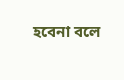হবেনা বলে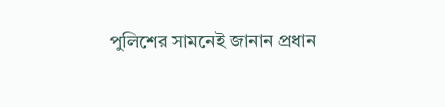পুলিশের সামনেই জানান প্রধান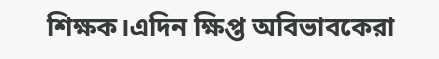শিক্ষক।এদিন ক্ষিপ্ত অবিভাবকেরা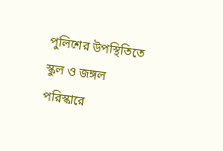পুলিশের উপস্থিতিতে স্কুল ও জঙ্গল পরিস্কারে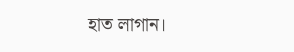হাত লাগান।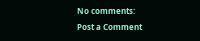No comments:
Post a Comment